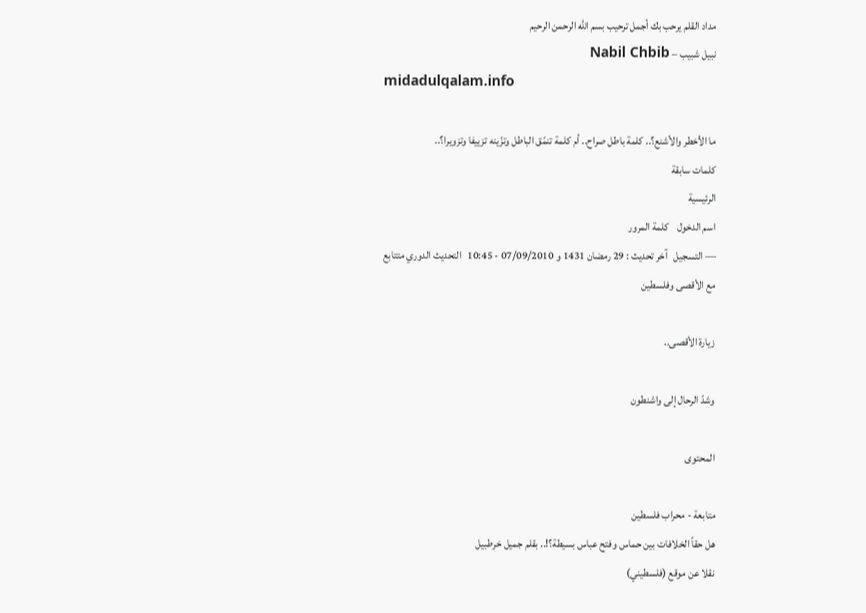مداد القلم يرحب بك أجمل ترحيب بسم الله الرحمن الرحيم
نبيل شبيب – Nabil Chbib
midadulqalam.info

ما الأخطر والأشنع؟.. كلمة باطل صراح.. أم كلمة تنمّق الباطل وتزّينه تزييفا وتزويرا؟..
كلمات سابقة
الرئيسية
اسم الدخول    كلمة المرور
— التسجيل   آخر تحديث : 29 رمضان 1431 و 07/09/2010 - 10:45   التحديث الدوري متتابع
مع الأقصى وفلسطين

زيارة الأقصى..

وشدّ الرحال إلى واشنطون

المحتوى

متابعة - محراب فلسطين
هل حقاً الخلافات بين حماس وفتح عباس بسيطة؟!.. بقلم جميل خرطبيل
نقلا عن موقع (فلسطيني)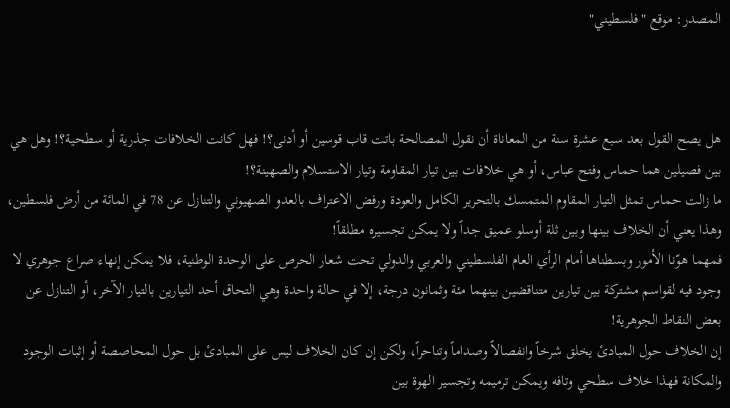المصدر: موقع "فلسطيني"



هل يصح القول بعد سبع عشرة سنة من المعاناة أن نقول المصالحة باتت قاب قوسين أو أدنى؟! فهل كانت الخلافات جذرية أو سطحية؟! وهل هي بين فصيلين هما حماس وفتح عباس، أو هي خلافات بين تيار المقاومة وتيار الاستسلام والصهينة؟!
ما زالت حماس تمثل التيار المقاوم المتمسك بالتحرير الكامل والعودة ورفض الاعتراف بالعدو الصهيوني والتنازل عن 78 في المائة من أرض فلسطين، وهذا يعني أن الخلاف بينها وبين ثلة أوسلو عميق جداً ولا يمكن تجسيره مطلقاً!
فمهما هوّنا الأمور وبسطناها أمام الرأي العام الفلسطيني والعربي والدولي تحت شعار الحرص على الوحدة الوطنية، فلا يمكن إنهاء صراع جوهري لا وجود فيه لقواسم مشتركة بين تيارين متناقضين بينهما مئة وثمانون درجة، إلا في حالة واحدة وهي التحاق أحد التيارين بالتيار الآخر، أو التنازل عن بعض النقاط الجوهرية!
إن الخلاف حول المبادئ يخلق شرخاً وانفصالاً وصداماً وتناحراً، ولكن إن كان الخلاف ليس على المبادئ بل حول المحاصصة أو إثبات الوجود والمكانة فهذا خلاف سطحي وتافه ويمكن ترميمه وتجسير الهوة بين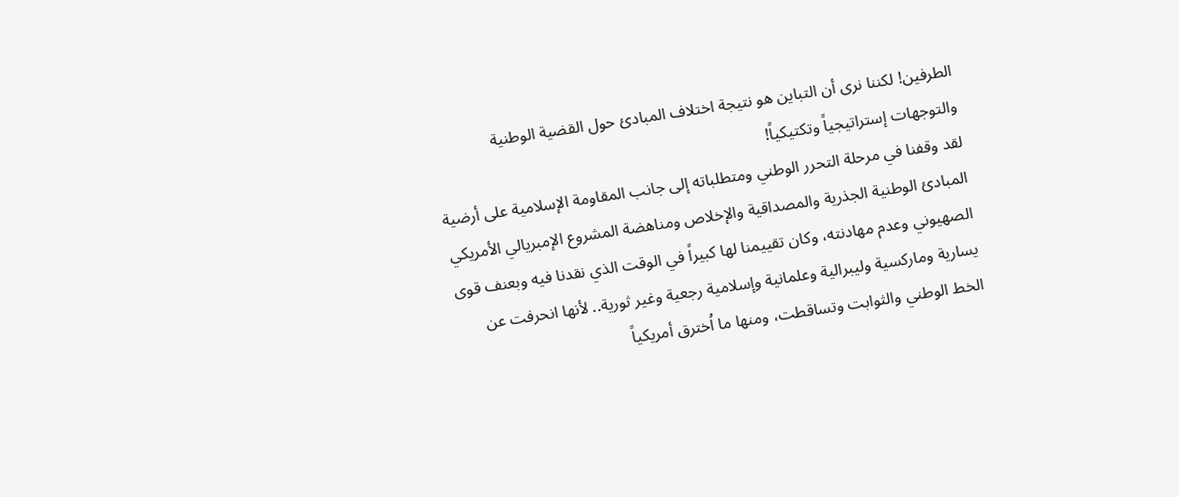الطرفين! لكننا نرى أن التباين هو نتيجة اختلاف المبادئ حول القضية الوطنية والتوجهات إستراتيجياً وتكتيكياً!
لقد وقفنا في مرحلة التحرر الوطني ومتطلباته إلى جانب المقاومة الإسلامية على أرضية المبادئ الوطنية الجذرية والمصداقية والإخلاص ومناهضة المشروع الإمبريالي الأمريكي الصهيوني وعدم مهادنته، وكان تقييمنا لها كبيراً في الوقت الذي نقدنا فيه وبعنف قوى يسارية وماركسية وليبرالية وعلمانية وإسلامية رجعية وغير ثورية.. لأنها انحرفت عن الخط الوطني والثوابت وتساقطت، ومنها ما اُخترق أمريكياً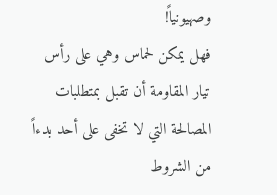وصهيونياً!
فهل يمكن لحماس وهي على رأس تيار المقاومة أن تقبل بمتطلبات المصالحة التي لا تخفى على أحد بدءاً من الشروط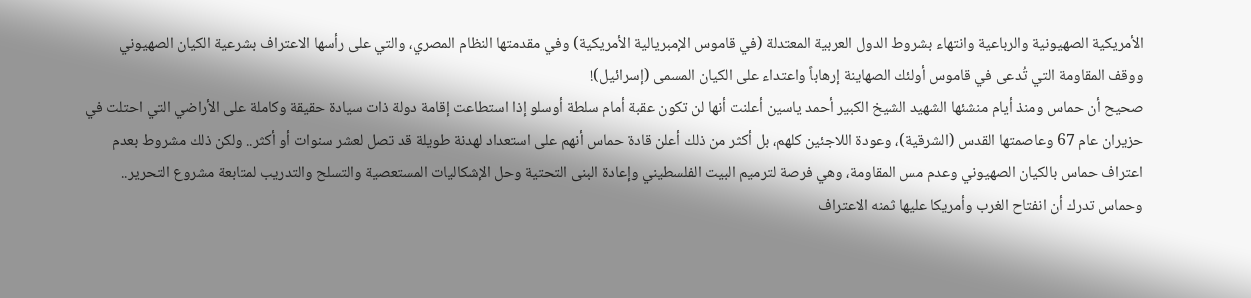الأمريكية الصهيونية والرباعية وانتهاء بشروط الدول العربية المعتدلة (في قاموس الإمبريالية الأمريكية) وفي مقدمتها النظام المصري، والتي على رأسها الاعتراف بشرعية الكيان الصهيوني ووقف المقاومة التي تُدعى في قاموس أولئك الصهاينة إرهاباً واعتداء على الكيان المسمى (إسرائيل)!
صحيح أن حماس ومنذ أيام منشئها الشهيد الشيخ الكبير أحمد ياسين أعلنت أنها لن تكون عقبة أمام سلطة أوسلو إذا استطاعت إقامة دولة ذات سيادة حقيقة وكاملة على الأراضي التي احتلت في حزيران عام 67 وعاصمتها القدس (الشرقية)، وعودة اللاجئين كلهم، بل أكثر من ذلك أعلن قادة حماس أنهم على استعداد لهدنة طويلة قد تصل لعشر سنوات أو أكثر.. ولكن ذلك مشروط بعدم اعتراف حماس بالكيان الصهيوني وعدم مس المقاومة، وهي فرصة لترميم البيت الفلسطيني وإعادة البنى التحتية وحل الإشكاليات المستعصية والتسلح والتدريب لمتابعة مشروع التحرير..
وحماس تدرك أن انفتاح الغرب وأمريكا عليها ثمنه الاعتراف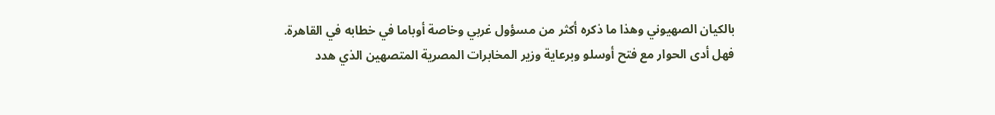بالكيان الصهيوني وهذا ما ذكره أكثر من مسؤول غربي وخاصة أوباما في خطابه في القاهرة.
فهل أدى الحوار مع فتح أوسلو وبرعاية وزير المخابرات المصرية المتصهين الذي هدد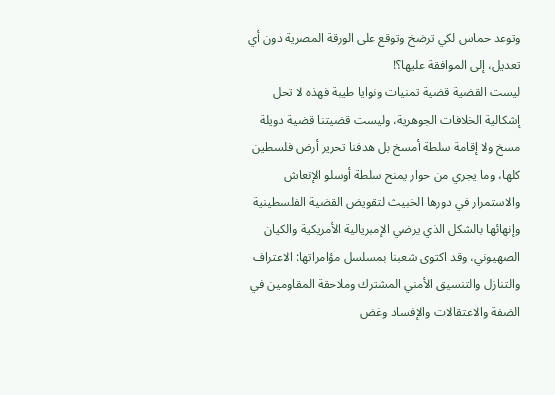وتوعد حماس لكي ترضخ وتوقع على الورقة المصرية دون أي تعديل، إلى الموافقة عليها؟!
ليست القضية قضية تمنيات ونوايا طيبة فهذه لا تحل إشكالية الخلافات الجوهرية، وليست قضيتنا قضية دويلة مسخ ولا إقامة سلطة أمسخ بل هدفنا تحرير أرض فلسطين كلها، وما يجري من حوار يمنح سلطة أوسلو الإنعاش والاستمرار في دورها الخبيث لتقويض القضية الفلسطينية وإنهائها بالشكل الذي يرضي الإمبريالية الأمريكية والكيان الصهيوني، وقد اكتوى شعبنا بمسلسل مؤامراتها: الاعتراف والتنازل والتنسيق الأمني المشترك وملاحقة المقاومين في الضفة والاعتقالات والإفساد وغض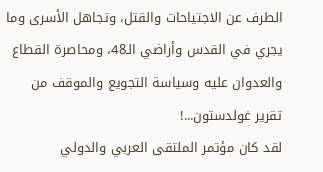الطرف عن الاجتياحات والقتل، وتجاهل الأسرى وما يجري في القدس وأراضي الـ48، ومحاصرة القطاع والعدوان عليه وسياسة التجويع والموقف من تقرير غولدستون...!
لقد كان مؤتمر الملتقى العربي والدولي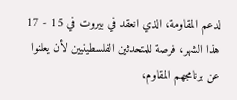لدعم المقاومة، الذي انعقد في بيروت في 15 - 17 هذا الشهر، فرصة للمتحدثين الفلسطينيين لأن يعلنوا عن برنامجهم المقاوم،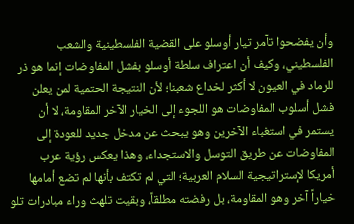وأن يفضحوا تآمر تيار أوسلو على القضية الفلسطينية والشعب الفلسطيني، وكيف أن اعتراف سلطة أوسلو بفشل المفاوضات إنما هو ذر للرماد في العيون لا أكثر لخداع شعبنا؛ لأن النتيجة الحتمية لمن يعلن فشل أسلوب المفاوضات هو اللجوء إلى الخيار الآخر المقاومة، لا أن يستمر في استغباء الآخرين وهو يبحث عن مدخل جديد للعودة إلى المفاوضات عن طريق التوسل والاستجداء، وهذا يعكس رؤية عرب أمريكا لإستراتيجية السلام العربية؛ التي لم تكتف بأنها لم تضع أمامها خياراً آخر وهو المقاومة، بل رفضته مطلقاً، وبقيت تلهث وراء مبادرات تلو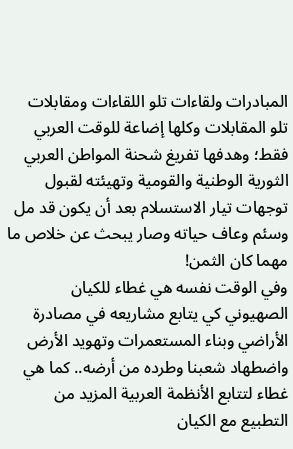المبادرات ولقاءات تلو اللقاءات ومقابلات تلو المقابلات وكلها إضاعة للوقت العربي فقط؛ وهدفها تفريغ شحنة المواطن العربي الثورية الوطنية والقومية وتهيئته لقبول توجهات تيار الاستسلام بعد أن يكون قد مل وسئم وعاف حياته وصار يبحث عن خلاص ما مهما كان الثمن!
وفي الوقت نفسه هي غطاء للكيان الصهيوني كي يتابع مشاريعه في مصادرة الأراضي وبناء المستعمرات وتهويد الأرض واضطهاد شعبنا وطرده من أرضه.. كما هي غطاء لتتابع الأنظمة العربية المزيد من التطبيع مع الكيان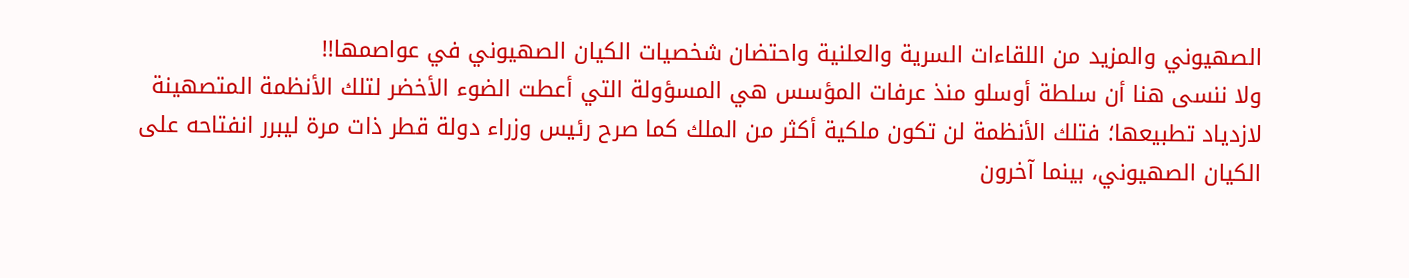الصهيوني والمزيد من اللقاءات السرية والعلنية واحتضان شخصيات الكيان الصهيوني في عواصمها!!
ولا ننسى هنا أن سلطة أوسلو منذ عرفات المؤسس هي المسؤولة التي أعطت الضوء الأخضر لتلك الأنظمة المتصهينة لازدياد تطبيعها؛ فتلك الأنظمة لن تكون ملكية أكثر من الملك كما صرح رئيس وزراء دولة قطر ذات مرة ليبرر انفتاحه على الكيان الصهيوني، بينما آخرون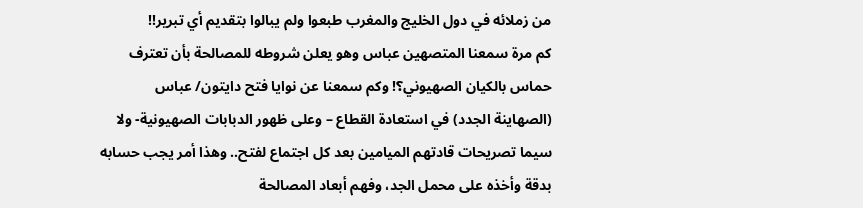من زملائه في دول الخليج والمغرب طبعوا ولم يبالوا بتقديم أي تبرير!!
كم مرة سمعنا المتصهين عباس وهو يعلن شروطه للمصالحة بأن تعترف حماس بالكيان الصهيوني؟! وكم سمعنا عن نوايا فتح دايتون/ عباس (الصهاينة الجدد) في استعادة القطاع – وعلى ظهور الدبابات الصهيونية- ولا سيما تصريحات قادتهم الميامين بعد كل اجتماع لفتح.. وهذا أمر يجب حسابه بدقة وأخذه على محمل الجد، وفهم أبعاد المصالحة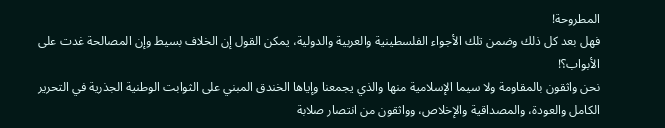المطروحة!
فهل بعد كل ذلك وضمن تلك الأجواء الفلسطينية والعربية والدولية، يمكن القول إن الخلاف بسيط وإن المصالحة غدت على الأبواب؟!
نحن واثقون بالمقاومة ولا سيما الإسلامية منها والذي يجمعنا وإياها الخندق المبني على الثوابت الوطنية الجذرية في التحرير الكامل والعودة، والمصداقية والإخلاص، وواثقون من انتصار صلابة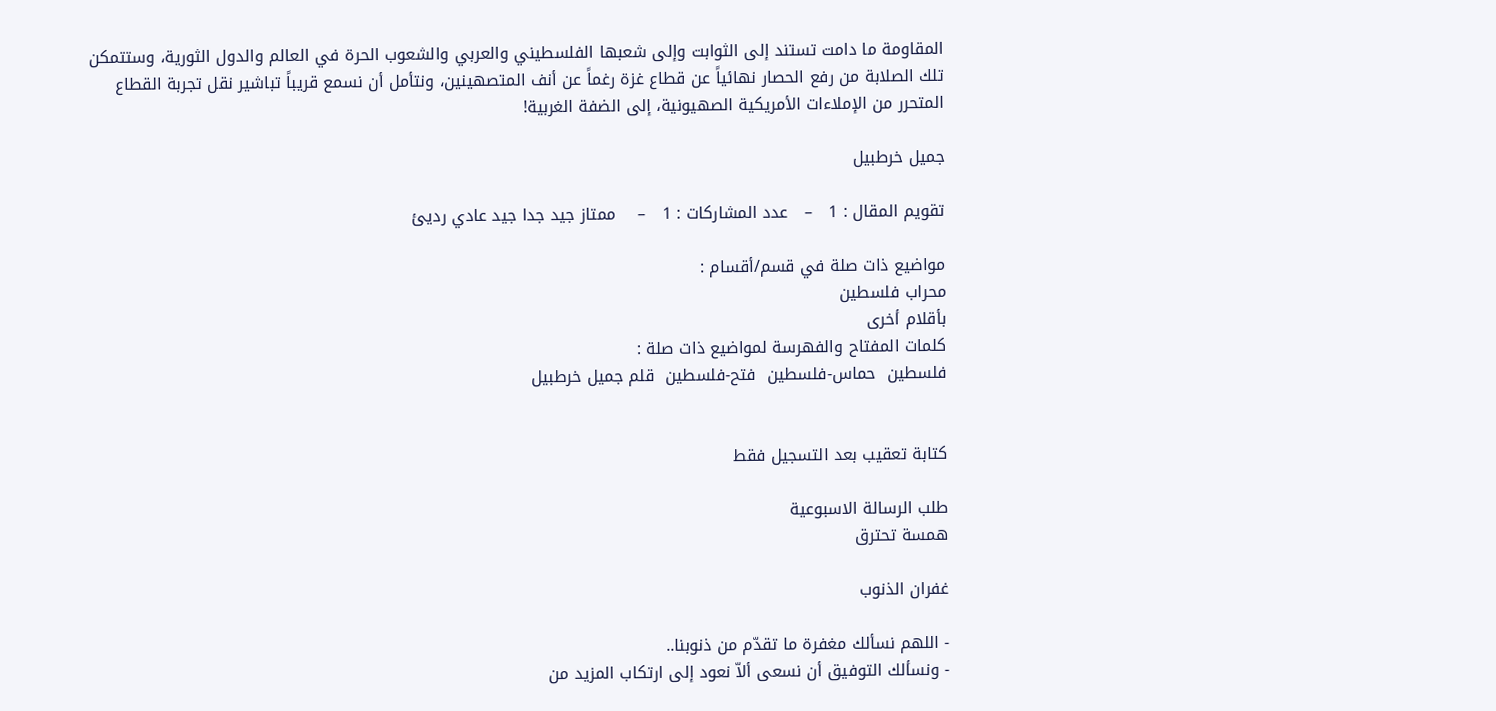المقاومة ما دامت تستند إلى الثوابت وإلى شعبها الفلسطيني والعربي والشعوب الحرة في العالم والدول الثورية، وستتمكن تلك الصلابة من رفع الحصار نهائياً عن قطاع غزة رغماً عن أنف المتصهينين، ونتأمل أن نسمع قريباً تباشير نقل تجربة القطاع المتحرر من الإملاءات الأمريكية الصهيونية، إلى الضفة الغربية!

جميل خرطبيل

تقويم المقال : 1   –   عدد المشاركات : 1   –    ممتاز جيد جدا جيد عادي رديئ

مواضيع ذات صلة في قسم/أقسام :
محراب فلسطين
بأقلام أخرى
كلمات المفتاح والفهرسة لمواضيع ذات صلة :
فلسطين  حماس-فلسطين  فتح-فلسطين  قلم جميل خرطبيل


كتابة تعقيب بعد التسجيل فقط

طلب الرسالة الاسبوعية
همسة تحترق

غفران الذنوب

- اللهم نسألك مغفرة ما تقدّم من ذنوبنا..
- ونسألك التوفيق أن نسعى ألاّ نعود إلى ارتكاب المزيد من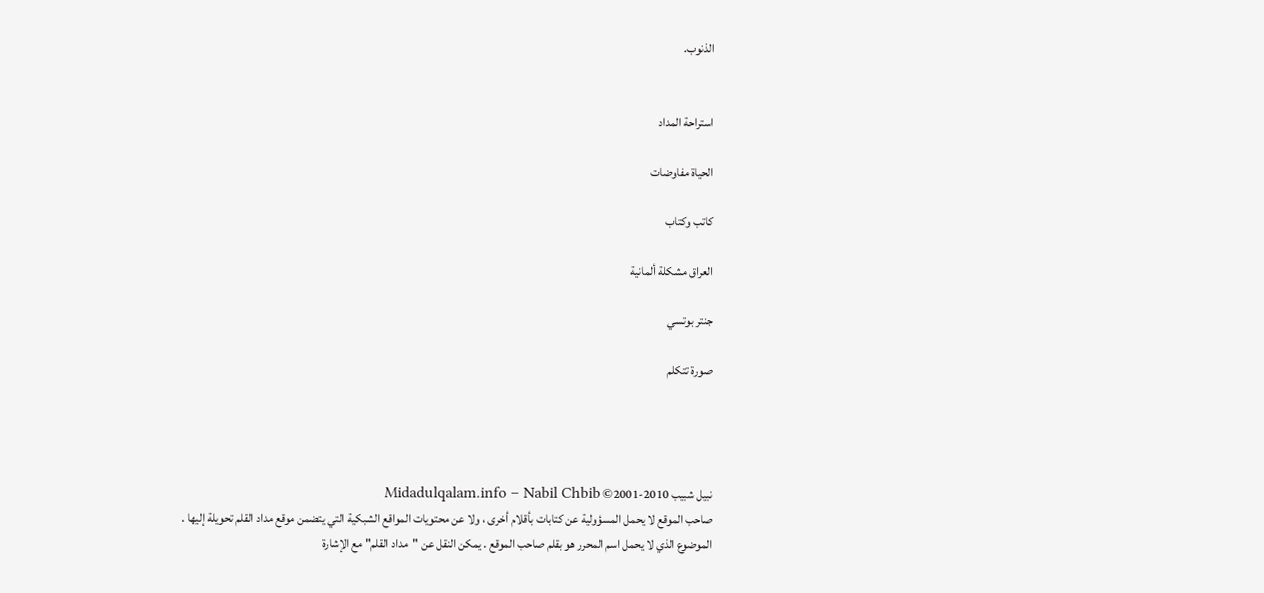الذنوب.


استراحة المداد

الحياة مفاوضات

كاتب وكتاب

العراق مشكلة ألمانية

جنتر بوتسي

صورة تتكلم




نبيل شبيب 2010-2001© Midadulqalam.info – Nabil Chbib
صاحب الموقع لا يحمل المسؤولية عن كتابات بأقلام أخرى ، ولا عن محتويات المواقع الشبكية التي يتضمن موقع مداد القلم تحويلة إليها .
الموضوع الذي لا يحمل اسم المحرر هو بقلم صاحب الموقع . يمكن النقل عن "مداد القلم" مع الإشارة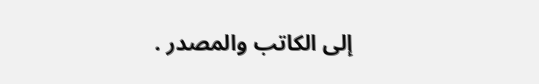إلى الكاتب والمصدر .